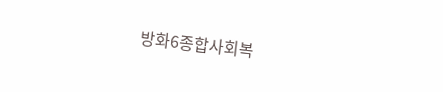방화6종합사회복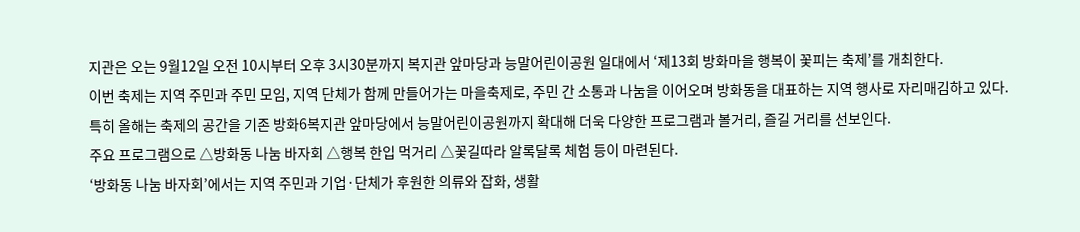지관은 오는 9월12일 오전 10시부터 오후 3시30분까지 복지관 앞마당과 능말어린이공원 일대에서 ‘제13회 방화마을 행복이 꽃피는 축제’를 개최한다.
이번 축제는 지역 주민과 주민 모임, 지역 단체가 함께 만들어가는 마을축제로, 주민 간 소통과 나눔을 이어오며 방화동을 대표하는 지역 행사로 자리매김하고 있다. 특히 올해는 축제의 공간을 기존 방화6복지관 앞마당에서 능말어린이공원까지 확대해 더욱 다양한 프로그램과 볼거리, 즐길 거리를 선보인다.
주요 프로그램으로 △방화동 나눔 바자회 △행복 한입 먹거리 △꽃길따라 알록달록 체험 등이 마련된다.
‘방화동 나눔 바자회’에서는 지역 주민과 기업·단체가 후원한 의류와 잡화, 생활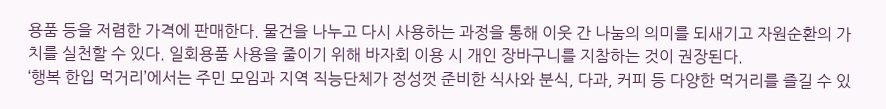용품 등을 저렴한 가격에 판매한다. 물건을 나누고 다시 사용하는 과정을 통해 이웃 간 나눔의 의미를 되새기고 자원순환의 가치를 실천할 수 있다. 일회용품 사용을 줄이기 위해 바자회 이용 시 개인 장바구니를 지참하는 것이 권장된다.
‘행복 한입 먹거리’에서는 주민 모임과 지역 직능단체가 정성껏 준비한 식사와 분식, 다과, 커피 등 다양한 먹거리를 즐길 수 있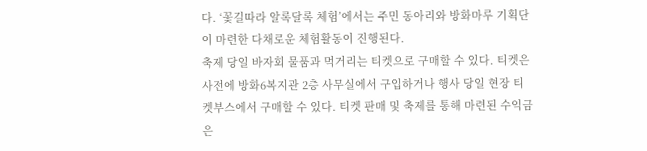다. ‘꽃길따라 알록달록 체험’에서는 주민 동아리와 방화마루 기획단이 마련한 다채로운 체험활동이 진행된다.
축제 당일 바자회 물품과 먹거리는 티켓으로 구매할 수 있다. 티켓은 사전에 방화6복지관 2층 사무실에서 구입하거나 행사 당일 현장 티켓부스에서 구매할 수 있다. 티켓 판매 및 축제를 통해 마련된 수익금은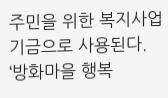주민을 위한 복지사업 기금으로 사용된다.
‘방화마을 행복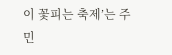이 꽃피는 축제’는 주민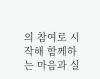의 참여로 시작해 함께하는 마음과 실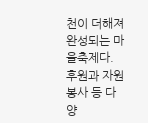천이 더해져 완성되는 마을축제다. 후원과 자원봉사 등 다양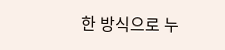한 방식으로 누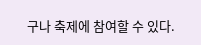구나 축제에 참여할 수 있다.